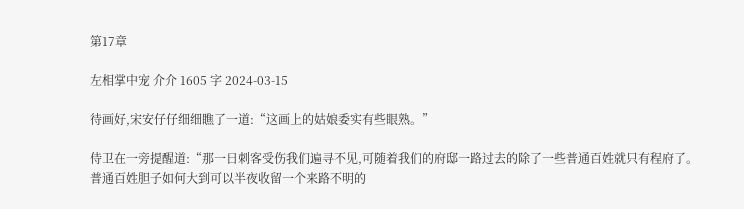第17章

左相掌中宠 介介 1605 字 2024-03-15

待画好,宋安仔仔细细瞧了一道:“这画上的姑娘委实有些眼熟。”

侍卫在一旁提醒道:“那一日刺客受伤我们遍寻不见,可随着我们的府邸一路过去的除了一些普通百姓就只有程府了。普通百姓胆子如何大到可以半夜收留一个来路不明的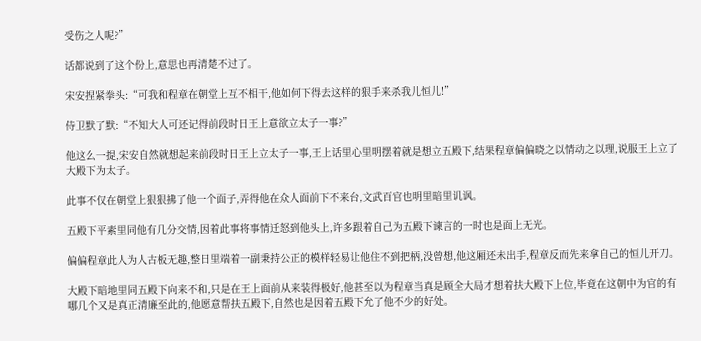受伤之人呢?”

话都说到了这个份上,意思也再清楚不过了。

宋安捏紧拳头:“可我和程章在朝堂上互不相干,他如何下得去这样的狠手来杀我儿恒儿!”

侍卫默了默:“不知大人可还记得前段时日王上意欲立太子一事?”

他这么一提,宋安自然就想起来前段时日王上立太子一事,王上话里心里明摆着就是想立五殿下,结果程章偏偏晓之以情动之以理,说服王上立了大殿下为太子。

此事不仅在朝堂上狠狠拂了他一个面子,弄得他在众人面前下不来台,文武百官也明里暗里讥讽。

五殿下平素里同他有几分交情,因着此事将事情迁怒到他头上,许多跟着自己为五殿下谏言的一时也是面上无光。

偏偏程章此人为人古板无趣,整日里端着一副秉持公正的模样轻易让他住不到把柄,没曾想,他这厢还未出手,程章反而先来拿自己的恒儿开刀。

大殿下暗地里同五殿下向来不和,只是在王上面前从来装得极好,他甚至以为程章当真是顾全大局才想着扶大殿下上位,毕竟在这朝中为官的有哪几个又是真正清廉至此的,他愿意帮扶五殿下,自然也是因着五殿下允了他不少的好处。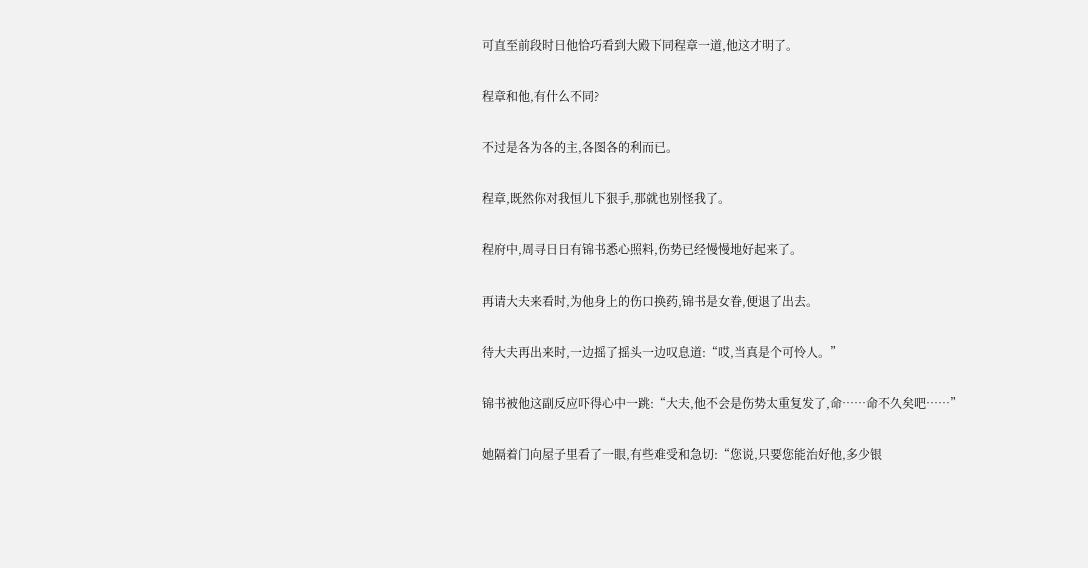可直至前段时日他恰巧看到大殿下同程章一道,他这才明了。

程章和他,有什么不同?

不过是各为各的主,各图各的利而已。

程章,既然你对我恒儿下狠手,那就也别怪我了。

程府中,周寻日日有锦书悉心照料,伤势已经慢慢地好起来了。

再请大夫来看时,为他身上的伤口换药,锦书是女眷,便退了出去。

待大夫再出来时,一边摇了摇头一边叹息道:“哎,当真是个可怜人。”

锦书被他这副反应吓得心中一跳:“大夫,他不会是伤势太重复发了,命……命不久矣吧……”

她隔着门向屋子里看了一眼,有些难受和急切:“您说,只要您能治好他,多少银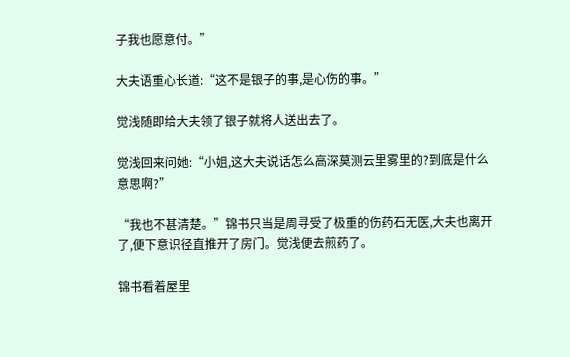子我也愿意付。”

大夫语重心长道:“这不是银子的事,是心伤的事。”

觉浅随即给大夫领了银子就将人送出去了。

觉浅回来问她:“小姐,这大夫说话怎么高深莫测云里雾里的?到底是什么意思啊?”

“我也不甚清楚。”锦书只当是周寻受了极重的伤药石无医,大夫也离开了,便下意识径直推开了房门。觉浅便去煎药了。

锦书看着屋里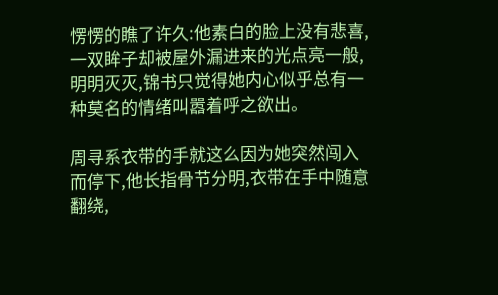愣愣的瞧了许久:他素白的脸上没有悲喜,一双眸子却被屋外漏进来的光点亮一般,明明灭灭,锦书只觉得她内心似乎总有一种莫名的情绪叫嚣着呼之欲出。

周寻系衣带的手就这么因为她突然闯入而停下,他长指骨节分明,衣带在手中随意翻绕,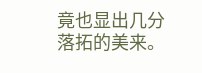竟也显出几分落拓的美来。